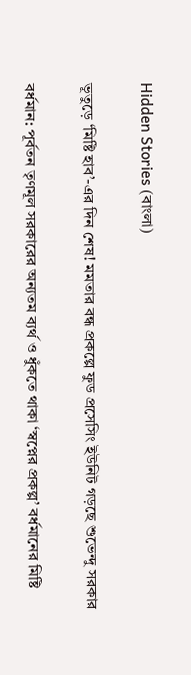Hidden Stories (বাংলা)

ভূতুড়ে ‘মিষ্টি হাব’-এর দিন শেষ! মমতার বন্ধ প্রকল্পে ফুড প্রসেসিং ইউনিট গড়ছে শুভেন্দু সরকার

বর্ধমান: পূর্বতন তৃণমূল সরকারের অন্যতম ব্যর্থ ও ধুঁকতে থাকা ‘স্বপ্নের প্রকল্প’ বর্ধমানের মিষ্টি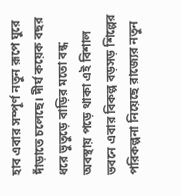হাব এবার সম্পূর্ণ নতুন রূপে ঘুরে দাঁড়াতে চলেছে। দীর্ঘ কয়েক বছর ধরে ভুতুড়ে বাড়ির মতো বন্ধ অবস্থায় পড়ে থাকা এই বিশাল ভবনে এবার বিকল্প বড়সড় শিল্পের পরিকল্পনা নিয়েছে রাজ্যের নতুন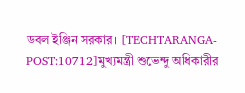ডবল ইঞ্জিন সরকার। [TECHTARANGA-POST:10712]মুখ্যমন্ত্রী শুভেন্দু অধিকারীর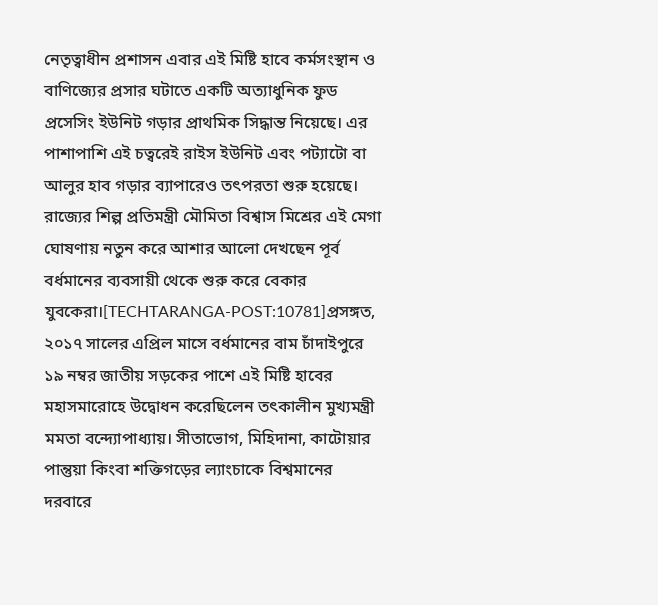নেতৃত্বাধীন প্রশাসন এবার এই মিষ্টি হাবে কর্মসংস্থান ও বাণিজ্যের প্রসার ঘটাতে একটি অত্যাধুনিক ফুড প্রসেসিং ইউনিট গড়ার প্রাথমিক সিদ্ধান্ত নিয়েছে। এর পাশাপাশি এই চত্বরেই রাইস ইউনিট এবং পট্যাটো বা আলুর হাব গড়ার ব্যাপারেও তৎপরতা শুরু হয়েছে। রাজ্যের শিল্প প্রতিমন্ত্রী মৌমিতা বিশ্বাস মিশ্রের এই মেগা ঘোষণায় নতুন করে আশার আলো দেখছেন পূর্ব বর্ধমানের ব্যবসায়ী থেকে শুরু করে বেকার যুবকেরা।[TECHTARANGA-POST:10781]প্রসঙ্গত, ২০১৭ সালের এপ্রিল মাসে বর্ধমানের বাম চাঁদাইপুরে ১৯ নম্বর জাতীয় সড়কের পাশে এই মিষ্টি হাবের মহাসমারোহে উদ্বোধন করেছিলেন তৎকালীন মুখ্যমন্ত্রী মমতা বন্দ্যোপাধ্যায়। সীতাভোগ, মিহিদানা, কাটোয়ার পান্তুয়া কিংবা শক্তিগড়ের ল্যাংচাকে বিশ্বমানের দরবারে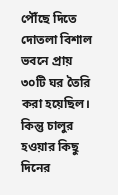পৌঁছে দিতে দোতলা বিশাল ভবনে প্রায় ৩০টি ঘর তৈরি করা হয়েছিল। কিন্তু চালুর হওয়ার কিছু দিনের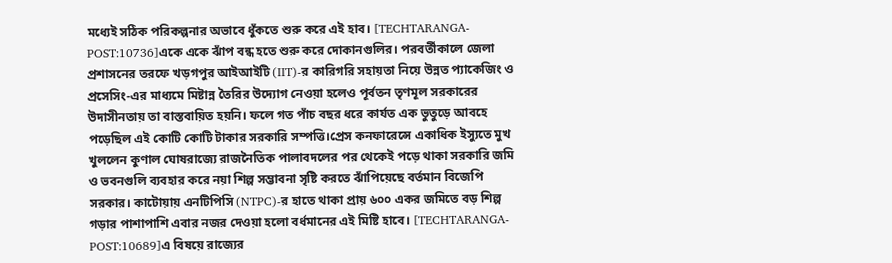মধ্যেই সঠিক পরিকল্পনার অভাবে ধুঁকতে শুরু করে এই হাব। [TECHTARANGA-POST:10736]একে একে ঝাঁপ বন্ধ হতে শুরু করে দোকানগুলির। পরবর্তীকালে জেলা প্রশাসনের তরফে খড়গপুর আইআইটি (IIT)-র কারিগরি সহায়তা নিয়ে উন্নত প্যাকেজিং ও প্রসেসিং-এর মাধ্যমে মিষ্টান্ন তৈরির উদ্যোগ নেওয়া হলেও পূর্বতন তৃণমূল সরকারের উদাসীনতায় তা বাস্তবায়িত হয়নি। ফলে গত পাঁচ বছর ধরে কার্যত এক ভুতুড়ে আবহে পড়েছিল এই কোটি কোটি টাকার সরকারি সম্পত্তি।প্রেস কনফারেন্সে একাধিক ইস্যুতে মুখ খুললেন কুণাল ঘোষরাজ্যে রাজনৈতিক পালাবদলের পর থেকেই পড়ে থাকা সরকারি জমি ও ভবনগুলি ব্যবহার করে নয়া শিল্প সম্ভাবনা সৃষ্টি করতে ঝাঁপিয়েছে বর্তমান বিজেপি সরকার। কাটোয়ায় এনটিপিসি (NTPC)-র হাতে থাকা প্রায় ৬০০ একর জমিতে বড় শিল্প গড়ার পাশাপাশি এবার নজর দেওয়া হলো বর্ধমানের এই মিষ্টি হাবে। [TECHTARANGA-POST:10689]এ বিষয়ে রাজ্যের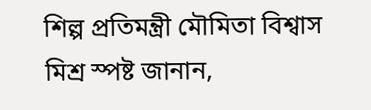শিল্প প্রতিমন্ত্রী মৌমিতা বিশ্বাস মিশ্র স্পষ্ট জানান,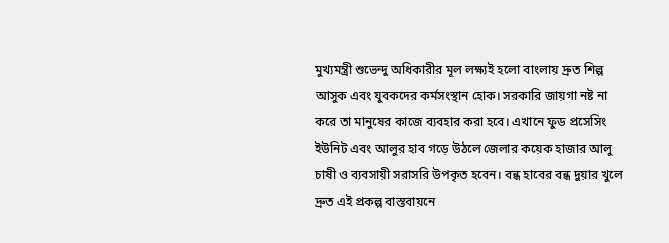মুখ্যমন্ত্রী শুভেন্দু অধিকারীর মূল লক্ষ্যই হলো বাংলায় দ্রুত শিল্প আসুক এবং যুবকদের কর্মসংস্থান হোক। সরকারি জায়গা নষ্ট না করে তা মানুষের কাজে ব্যবহার করা হবে। এখানে ফুড প্রসেসিং ইউনিট এবং আলুর হাব গড়ে উঠলে জেলার কয়েক হাজার আলু চাষী ও ব্যবসায়ী সরাসরি উপকৃত হবেন। বন্ধ হাবের বন্ধ দুয়ার খুলে দ্রুত এই প্রকল্প বাস্তবায়নে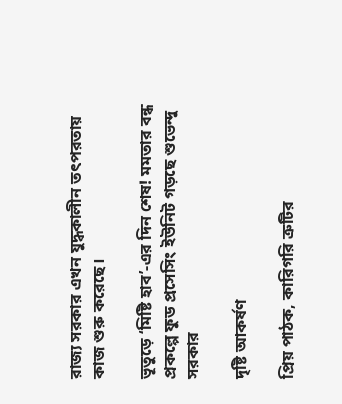রাজ্য সরকার এখন যুদ্ধকালীন তৎপরতায় কাজ শুরু করেছে।

ভূতুড়ে ‘মিষ্টি হাব’-এর দিন শেষ! মমতার বন্ধ প্রকল্পে ফুড প্রসেসিং ইউনিট গড়ছে শুভেন্দু সরকার

দৃষ্টি আকর্ষণ

প্রিয় পাঠক, কারিগরি ত্রুটির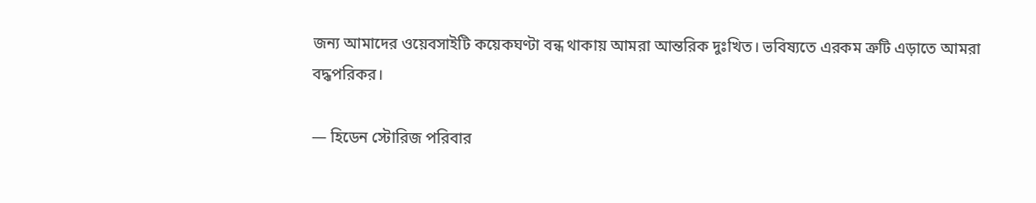জন্য আমাদের ওয়েবসাইটি কয়েকঘণ্টা বন্ধ থাকায় আমরা আন্তরিক দুঃখিত। ভবিষ্যতে এরকম ত্রুটি এড়াতে আমরা বদ্ধপরিকর।

— হিডেন স্টোরিজ পরিবার